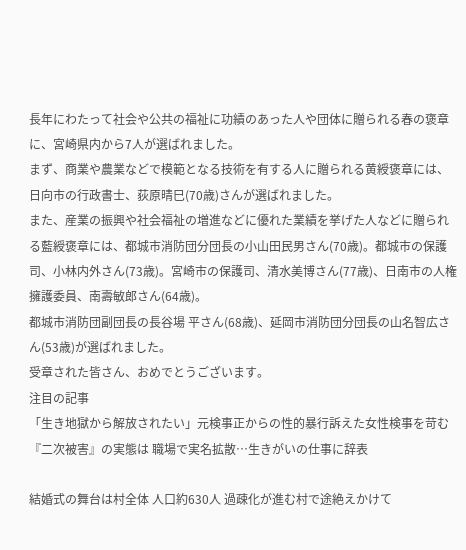長年にわたって社会や公共の福祉に功績のあった人や団体に贈られる春の褒章に、宮崎県内から7人が選ばれました。
まず、商業や農業などで模範となる技術を有する人に贈られる黄綬褒章には、日向市の行政書士、荻原晴巳(70歳)さんが選ばれました。
また、産業の振興や社会福祉の増進などに優れた業績を挙げた人などに贈られる藍綬褒章には、都城市消防団分団長の小山田民男さん(70歳)。都城市の保護司、小林内外さん(73歳)。宮崎市の保護司、清水美博さん(77歳)、日南市の人権擁護委員、南壽敏郎さん(64歳)。
都城市消防団副団長の長谷場 平さん(68歳)、延岡市消防団分団長の山名智広さん(53歳)が選ばれました。
受章された皆さん、おめでとうございます。
注目の記事
「生き地獄から解放されたい」元検事正からの性的暴行訴えた女性検事を苛む『二次被害』の実態は 職場で実名拡散…生きがいの仕事に辞表

結婚式の舞台は村全体 人口約630人 過疎化が進む村で途絶えかけて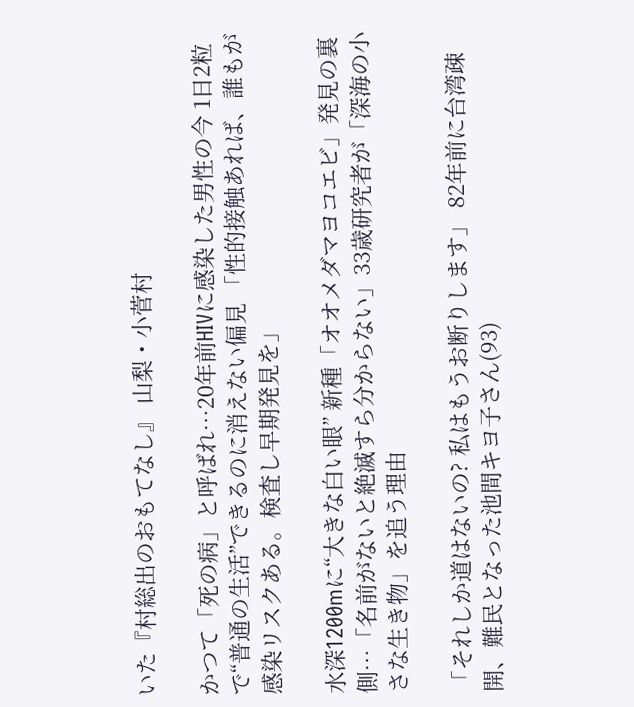いた『村総出のおもてなし』 山梨・小菅村

かつて「死の病」と呼ばれ…20年前HIVに感染した男性の今 1日2粒で“普通の生活”できるのに消えない偏見 「性的接触あれば、誰もが感染リスクある。検査し早期発見を」

水深1200mに“大きな白い眼” 新種「オオメダマヨコエビ」発見の裏側…「名前がないと絶滅すら分からない」33歳研究者が「深海の小さな生き物」を追う理由

「それしか道はないの? 私はもうお断りします」 82年前に台湾疎開、難民となった池間キヨ子さん(93)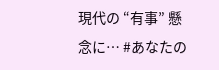現代の “有事” 懸念に… #あなたの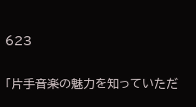623

「片手音楽の魅力を知っていただ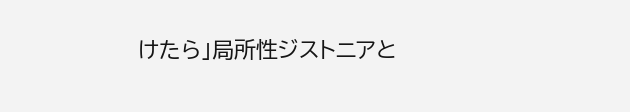けたら」局所性ジストニアと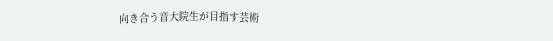向き合う音大院生が目指す芸術